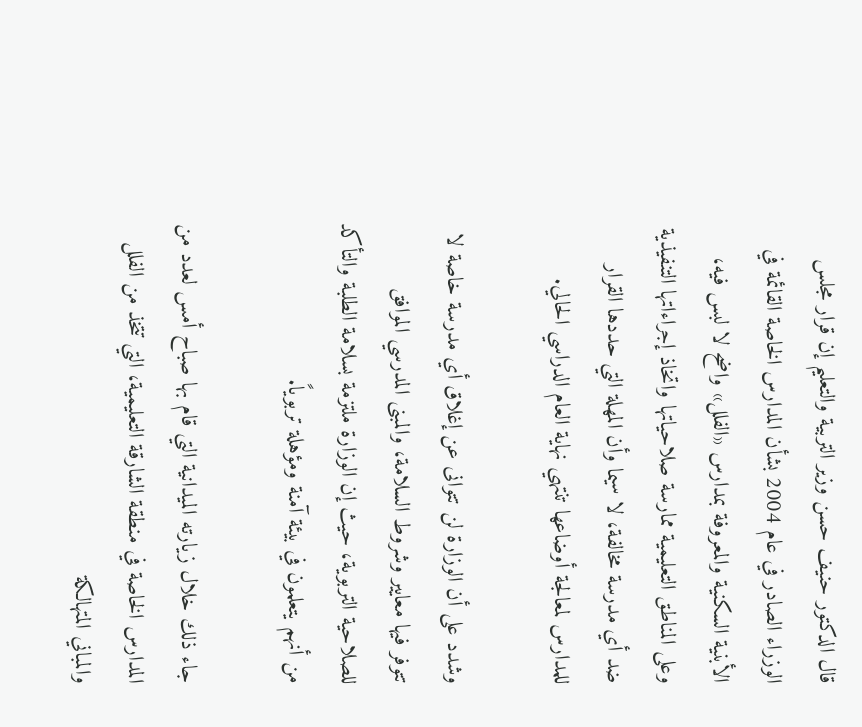قال الدكتور حنيف حسن وزير التربية والتعليم إن قرار مجلس الوزراء الصادر في عام 2004 بشأن المدارس الخاصة القائمة في الأبنية السكنية والمعروفة بمدارس «الفلل» واضح لا لبس فيه، وعلى المناطق التعليمية ممارسة صلاحياتها واتخاذ إجراءاتها التنفيذية ضد أي مدرسة مخالفة، لا سيما وأن المهلة التي حددها القرار للمدارس لمعالجة أوضاعها تنتهي نهاية العام الدراسي الحالي.

وشدد على أن الوزارة لن تتوانى عن إغلاق أي مدرسة خاصة لا تتوفر فيها معايير وشروط السلامة، والمبنى المدرسي الموافق للصلاحية التربوية، حيث إن الوزارة ملتزمة بسلامة الطلبة والتأكد من أنهم يتعلمون في بيئة آمنة ومؤهلة تربوياً.

جاء ذلك خلال زيارته الميدانية التي قام بها صباح أمس لعدد من المدارس الخاصة في منطقة الشارقة التعليمية، التي تتخذ من الفلل والمباني المتهالكة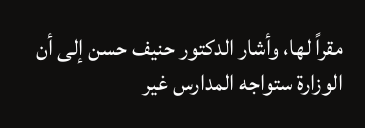مقراً لها، وأشار الدكتور حنيف حسن إلى أن الوزارة ستواجه المدارس غير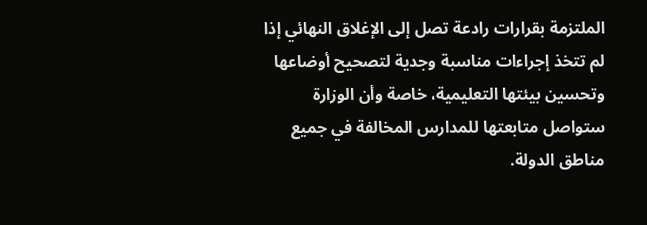الملتزمة بقرارات رادعة تصل إلى الإغلاق النهائي إذا لم تتخذ إجراءات مناسبة وجدية لتصحيح أوضاعها وتحسين بيئتها التعليمية، خاصة وأن الوزارة ستواصل متابعتها للمدارس المخالفة في جميع مناطق الدولة.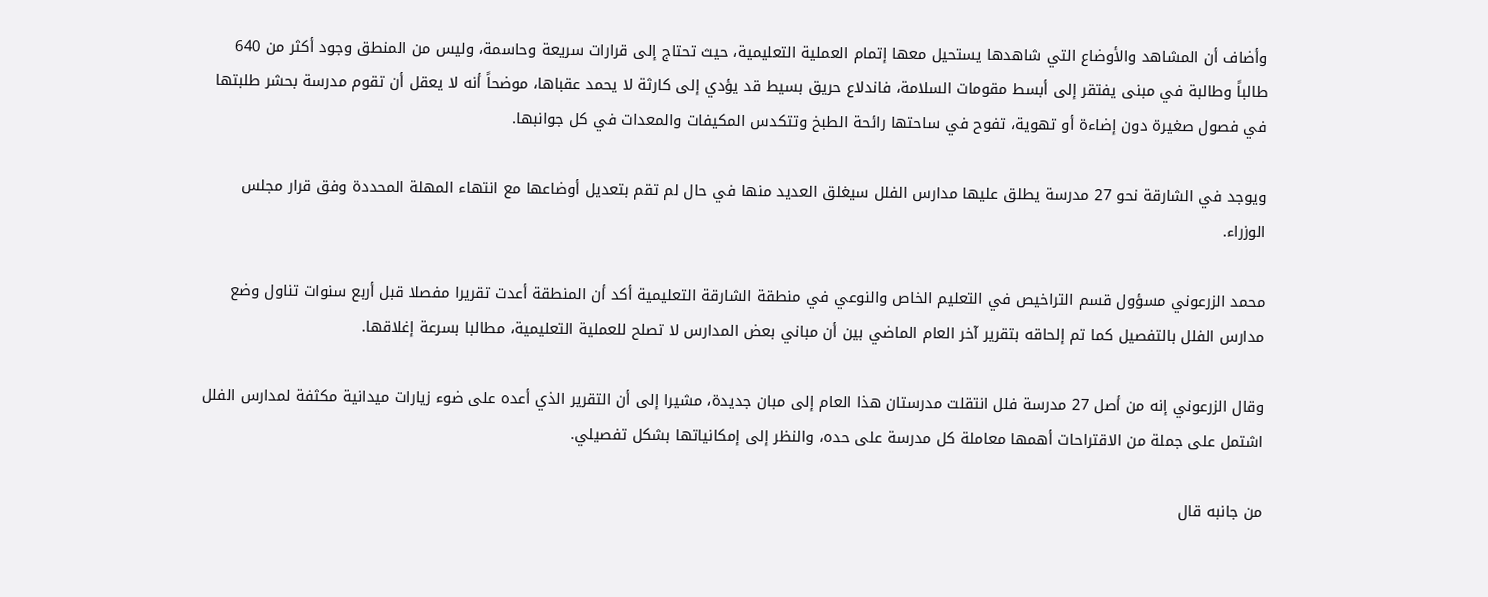وأضاف أن المشاهد والأوضاع التي شاهدها يستحيل معها إتمام العملية التعليمية، حيث تحتاج إلى قرارات سريعة وحاسمة، وليس من المنطق وجود أكثر من 640 طالباً وطالبة في مبنى يفتقر إلى أبسط مقومات السلامة، فاندلاع حريق بسيط قد يؤدي إلى كارثة لا يحمد عقباها، موضحاً أنه لا يعقل أن تقوم مدرسة بحشر طلبتها في فصول صغيرة دون إضاءة أو تهوية، تفوح في ساحتها رائحة الطبخ وتتكدس المكيفات والمعدات في كل جوانبها.

ويوجد في الشارقة نحو 27 مدرسة يطلق عليها مدارس الفلل سيغلق العديد منها في حال لم تقم بتعديل أوضاعها مع انتهاء المهلة المحددة وفق قرار مجلس الوزراء.

محمد الزرعوني مسؤول قسم التراخيص في التعليم الخاص والنوعي في منطقة الشارقة التعليمية أكد أن المنطقة أعدت تقريرا مفصلا قبل أربع سنوات تناول وضع مدارس الفلل بالتفصيل كما تم إلحاقه بتقرير آخر العام الماضي بين أن مباني بعض المدارس لا تصلح للعملية التعليمية، مطالبا بسرعة إغلاقها.

وقال الزرعوني إنه من أصل 27 مدرسة فلل انتقلت مدرستان هذا العام إلى مبان جديدة، مشيرا إلى أن التقرير الذي أعده على ضوء زيارات ميدانية مكثفة لمدارس الفلل اشتمل على جملة من الاقتراحات أهمها معاملة كل مدرسة على حده، والنظر إلى إمكانياتها بشكل تفصيلي.

من جانبه قال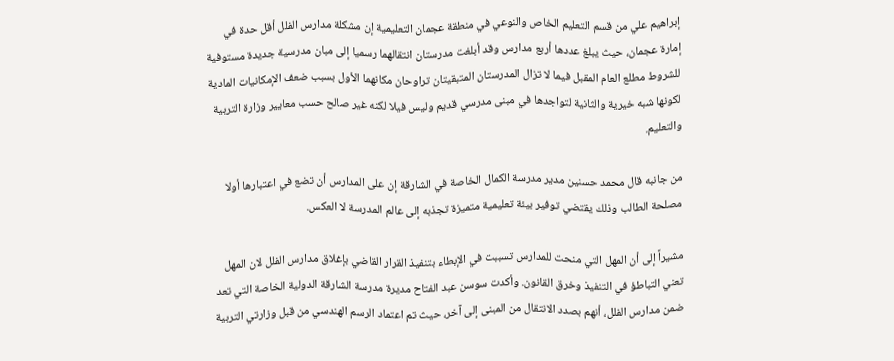إبراهيم علي من قسم التعليم الخاص والنوعي في منطقة عجمان التعليمية إن مشكلة مدارس الفلل أقل حدة في إمارة عجمان، حيث يبلغ عددها أربع مدارس وقد أبلغت مدرستان انتقالهما رسميا إلى مبان مدرسية جديدة مستوفية للشروط مطلع العام المقبل فيما لا تزال المدرستان المتبقيتان تراوحان مكانهما الأول بسبب ضعف الإمكانيات المادية لكونها شبه خيرية والثانية لتواجدها في مبنى مدرسي قديم وليس فيلا لكنه غير صالح حسب معايير وزارة التربية والتعليم.

من جانبه قال محمد حسنين مدير مدرسة الكمال الخاصة في الشارقة إن على المدارس أن تضع في اعتبارها أولا مصلحة الطالب وذلك يقتضي توفير بيئة تعليمية متميزة تجذبه إلى عالم المدرسة لا العكس.

مشيراً إلى أن المهل التي منحت للمدارس تسببت في الإبطاء بتنفيذ القرار القاضي بإغلاق مدارس الفلل لان المهل تعني التباطؤ في التنفيذ وخرق القانون. وأكدت سوسن عبد الفتاح مديرة مدرسة الشارقة الدولية الخاصة التي تعد ضمن مدارس الفلل، أنهم بصدد الانتقال من المبنى إلى آخر، حيث تم اعتماد الرسم الهندسي من قبل وزارتي التربية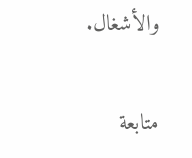والأشغال.

متابعة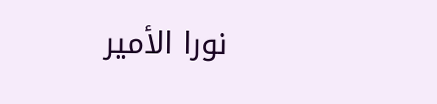نورا الأمير